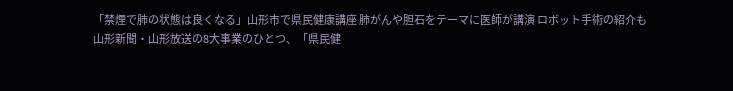「禁煙で肺の状態は良くなる」山形市で県民健康講座 肺がんや胆石をテーマに医師が講演 ロボット手術の紹介も
山形新聞・山形放送の8大事業のひとつ、「県民健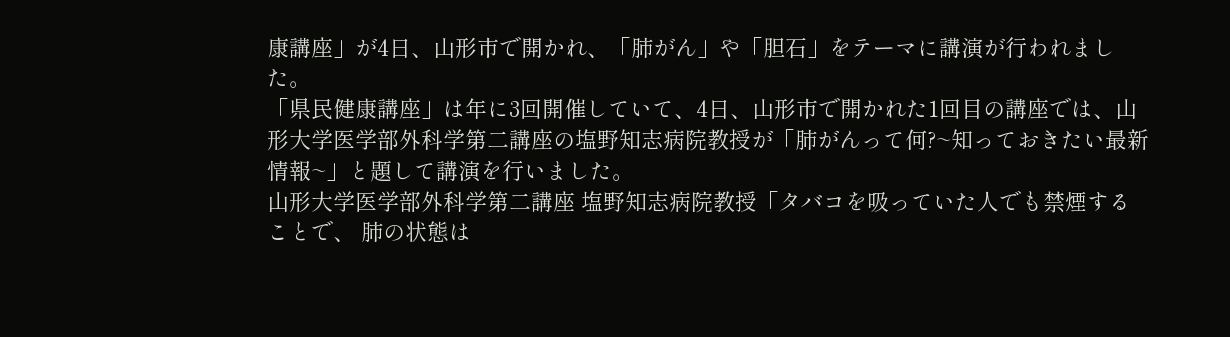康講座」が4日、山形市で開かれ、「肺がん」や「胆石」をテーマに講演が行われました。
「県民健康講座」は年に3回開催していて、4日、山形市で開かれた1回目の講座では、山形大学医学部外科学第二講座の塩野知志病院教授が「肺がんって何?~知っておきたい最新情報~」と題して講演を行いました。
山形大学医学部外科学第二講座 塩野知志病院教授「タバコを吸っていた人でも禁煙することで、 肺の状態は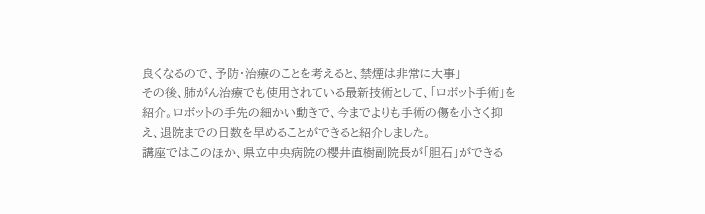良くなるので、予防・治療のことを考えると、禁煙は非常に大事」
その後、肺がん治療でも使用されている最新技術として、「ロボット手術」を紹介。ロボットの手先の細かい動きで、今までよりも手術の傷を小さく抑え、退院までの日数を早めることができると紹介しました。
講座ではこのほか、県立中央病院の櫻井直樹副院長が「胆石」ができる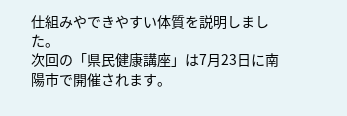仕組みやできやすい体質を説明しました。
次回の「県民健康講座」は7月23日に南陽市で開催されます。